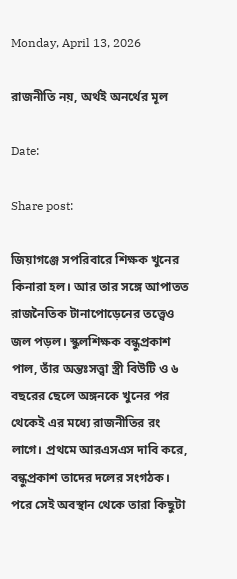Monday, April 13, 2026

রাজনীতি নয়, অর্থই অনর্থের মূল

Date:

Share post:

জিয়াগঞ্জে সপরিবারে শিক্ষক খুনের কিনারা হল। আর তার সঙ্গে আপাতত রাজনৈতিক টানাপোড়েনের তত্ত্বেও জল পড়ল। স্কুলশিক্ষক বন্ধুপ্রকাশ পাল, তাঁর অন্তঃসত্ত্বা স্ত্রী বিউটি ও ৬ বছরের ছেলে অঙ্গনকে খুনের পর থেকেই এর মধ্যে রাজনীতির রং লাগে। প্রথমে আরএসএস দাবি করে, বন্ধুপ্রকাশ তাদের দলের সংগঠক। পরে সেই অবস্থান থেকে তারা কিছুটা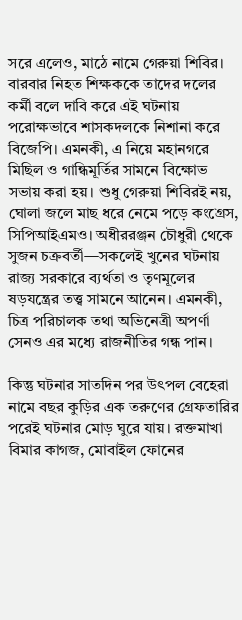সরে এলেও, মাঠে নামে গেরুয়া শিবির। বারবার নিহত শিক্ষককে তাদের দলের কর্মী বলে দাবি করে এই ঘটনায় পরোক্ষভাবে শাসকদলকে নিশানা করে বিজেপি। এমনকী, এ নিয়ে মহানগরে মিছিল ও গান্ধিমূর্তির সামনে বিক্ষোভ সভায় করা হয়। শুধু গেরুয়া শিবিরই নয়, ঘোলা জলে মাছ ধরে নেমে পড়ে কংগ্রেস, সিপিআইএমও। অধীররঞ্জন চৌধুরী থেকে সুজন চক্রবর্তী—সকলেই খুনের ঘটনায় রাজ্য সরকারে ব্যর্থতা ও তৃণমূলের ষড়যন্ত্রের তত্ত্ব সামনে আনেন। এমনকী, চিত্র পরিচালক তথা অভিনেত্রী অপর্ণা সেনও এর মধ্যে রাজনীতির গন্ধ পান।

কিন্তু ঘটনার সাতদিন পর উৎপল বেহেরা নামে বছর কুড়ির এক তরুণের গ্রেফতারির পরেই ঘটনার মোড় ঘুরে যায়। রক্তমাখা বিমার কাগজ, মোবাইল ফোনের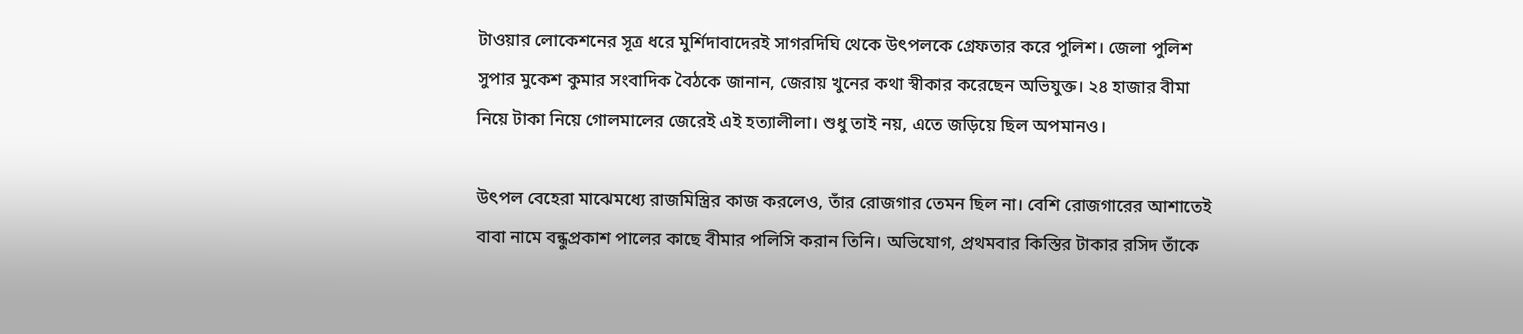টাওয়ার লোকেশনের সূত্র ধরে মুর্শিদাবাদেরই সাগরদিঘি থেকে উৎপলকে গ্রেফতার করে পুলিশ। জেলা পুলিশ সুপার মুকেশ কুমার সংবাদিক বৈঠকে জানান, জেরায় খুনের কথা স্বীকার করেছেন অভিযুক্ত। ২৪ হাজার বীমা নিয়ে টাকা নিয়ে গোলমালের জেরেই এই হত্যালীলা। শুধু তাই নয়, এতে জড়িয়ে ছিল অপমানও।

উৎপল বেহেরা মাঝেমধ্যে রাজমিস্ত্রির কাজ করলেও, তাঁর রোজগার তেমন ছিল না। বেশি রোজগারের আশাতেই বাবা নামে বন্ধুপ্রকাশ পালের কাছে বীমার পলিসি করান তিনি। অভিযোগ, প্রথমবার কিস্তির টাকার রসিদ তাঁকে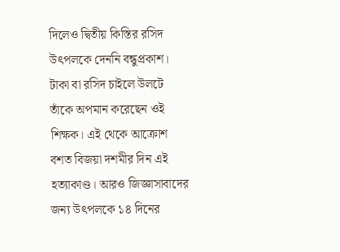দিলেও দ্বিতীয় কিস্তির রসিদ উৎপলকে দেননি বন্ধুপ্রকাশ। টাকা বা রসিদ চাইলে উলটে তাঁকে অপমান করেছেন ওই শিক্ষক। এই থেকে আক্রোশ বশত বিজয়া দশমীর দিন এই হত্যাকাণ্ড। আরও জিজ্ঞাসাবাদের জন্য উৎপলকে ১৪ দিনের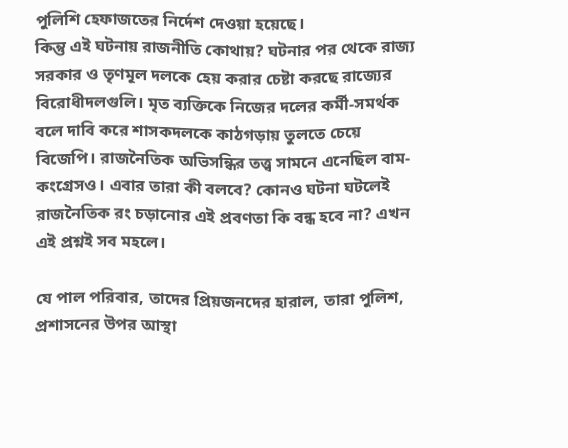পুলিশি হেফাজতের নির্দেশ দেওয়া হয়েছে।
কিন্তু এই ঘটনায় রাজনীতি কোথায়? ঘটনার পর থেকে রাজ্য সরকার ও তৃণমূল দলকে হেয় করার চেষ্টা করছে রাজ্যের বিরোধীদলগুলি। মৃত ব্যক্তিকে নিজের দলের কর্মী-সমর্থক বলে দাবি করে শাসকদলকে কাঠগড়ায় তুলতে চেয়ে বিজেপি। রাজনৈতিক অভিসন্ধির তত্ত্ব সামনে এনেছিল বাম-কংগ্রেসও। এবার তারা কী বলবে? কোনও ঘটনা ঘটলেই রাজনৈতিক রং চড়ানোর এই প্রবণতা কি বন্ধ হবে না? এখন এই প্রশ্নই সব মহলে।

যে পাল পরিবার, তাদের প্রিয়জনদের হারাল, তারা পুলিশ, প্রশাসনের উপর আস্থা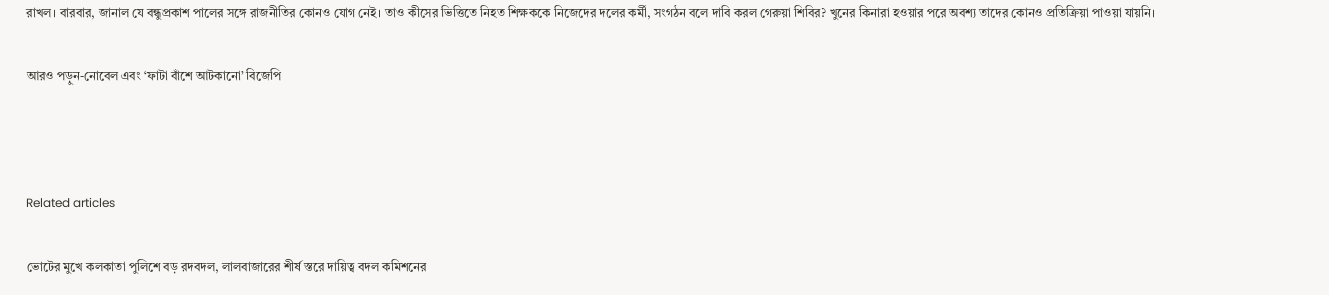রাখল। বারবার, জানাল যে বন্ধুপ্রকাশ পালের সঙ্গে রাজনীতির কোনও যোগ নেই। তাও কীসের ভিত্তিতে নিহত শিক্ষককে নিজেদের দলের কর্মী, সংগঠন বলে দাবি করল গেরুয়া শিবির? খুনের কিনারা হওয়ার পরে অবশ্য তাদের কোনও প্রতিক্রিয়া পাওয়া যায়নি।

আরও পড়ুন-নোবেল এবং ‘ফাটা বাঁশে আটকানো’ বিজেপি



Related articles

ভোটের মুখে কলকাতা পুলিশে বড় রদবদল, লালবাজারের শীর্ষ স্তরে দায়িত্ব বদল কমিশনের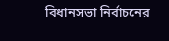বিধানসভা নির্বাচনের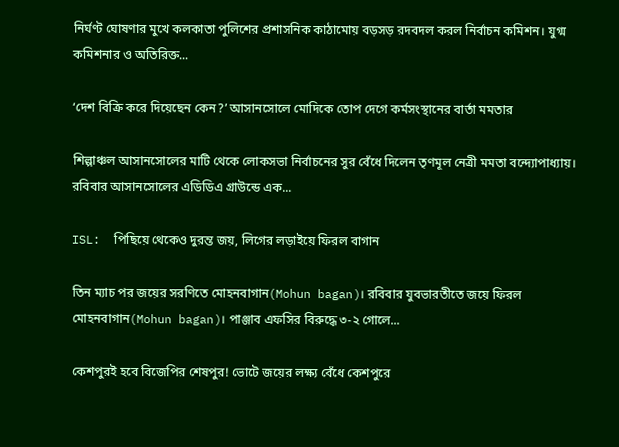নির্ঘণ্ট ঘোষণার মুখে কলকাতা পুলিশের প্রশাসনিক কাঠামোয় বড়সড় রদবদল করল নির্বাচন কমিশন। যুগ্ম কমিশনার ও অতিরিক্ত...

‘দেশ বিক্রি করে দিয়েছেন কেন?’ আসানসোলে মোদিকে তোপ দেগে কর্মসংস্থানের বার্তা মমতার

শিল্পাঞ্চল আসানসোলের মাটি থেকে লোকসভা নির্বাচনের সুর বেঁধে দিলেন তৃণমূল নেত্রী মমতা বন্দ্যোপাধ্যায়। রবিবার আসানসোলের এডিডিএ গ্রাউন্ডে এক...

ISL:  পিছিয়ে থেকেও দুরন্ত জয়, লিগের লড়াইয়ে ফিরল বাগান

তিন ম্যাচ পর জয়ের সরণিতে মোহনবাগান(Mohun bagan)। রবিবার যুবভারতীতে জয়ে ফিরল মোহনবাগান(Mohun bagan)। পাঞ্জাব এফসির বিরুদ্ধে ৩-২ গোলে...

কেশপুরই হবে বিজেপির শেষপুর! ভোটে জয়ের লক্ষ্য বেঁধে কেশপুরে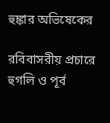হুঙ্কার অভিষেকের

রবিবাসরীয় প্রচারে হুগলি ও পূর্ব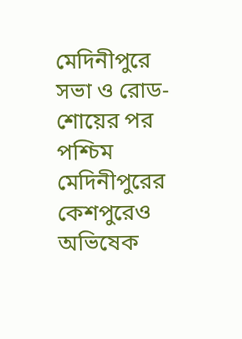মেদিনীপুরে সভা ও রোড-শোয়ের পর পশ্চিম মেদিনীপুরের কেশপুরেও অভিষেক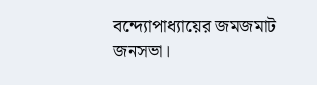বন্দ্যোপাধ্যায়ের জমজমাট জনসভা।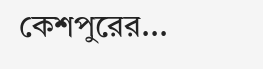কেশপুরের...